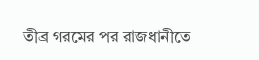তীব্র গরমের পর রাজধানীতে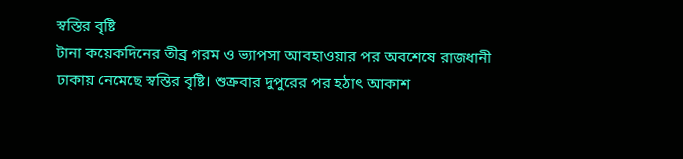স্বস্তির বৃষ্টি
টানা কয়েকদিনের তীব্র গরম ও ভ্যাপসা আবহাওয়ার পর অবশেষে রাজধানী ঢাকায় নেমেছে স্বস্তির বৃষ্টি। শুক্রবার দুপুরের পর হঠাৎ আকাশ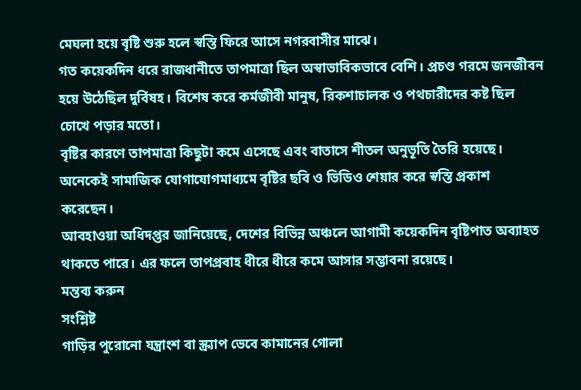মেঘলা হয়ে বৃষ্টি শুরু হলে স্বস্তি ফিরে আসে নগরবাসীর মাঝে।
গত কয়েকদিন ধরে রাজধানীতে তাপমাত্রা ছিল অস্বাভাবিকভাবে বেশি। প্রচণ্ড গরমে জনজীবন হয়ে উঠেছিল দুর্বিষহ। বিশেষ করে কর্মজীবী মানুষ, রিকশাচালক ও পথচারীদের কষ্ট ছিল চোখে পড়ার মতো।
বৃষ্টির কারণে তাপমাত্রা কিছুটা কমে এসেছে এবং বাতাসে শীতল অনুভূতি তৈরি হয়েছে। অনেকেই সামাজিক যোগাযোগমাধ্যমে বৃষ্টির ছবি ও ভিডিও শেয়ার করে স্বস্তি প্রকাশ করেছেন।
আবহাওয়া অধিদপ্তর জানিয়েছে, দেশের বিভিন্ন অঞ্চলে আগামী কয়েকদিন বৃষ্টিপাত অব্যাহত থাকতে পারে। এর ফলে তাপপ্রবাহ ধীরে ধীরে কমে আসার সম্ভাবনা রয়েছে।
মন্তব্য করুন
সংশ্লিষ্ট
গাড়ির পুরোনো যন্ত্রাংশ বা স্ক্র্যাপ ভেবে কামানের গোলা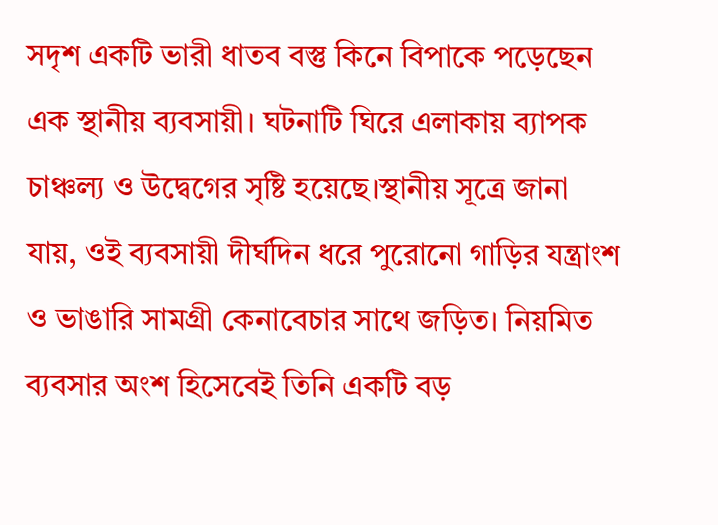সদৃশ একটি ভারী ধাতব বস্তু কিনে বিপাকে পড়েছেন এক স্থানীয় ব্যবসায়ী। ঘটনাটি ঘিরে এলাকায় ব্যাপক চাঞ্চল্য ও উদ্বেগের সৃষ্টি হয়েছে।স্থানীয় সূত্রে জানা যায়, ওই ব্যবসায়ী দীর্ঘদিন ধরে পুরোনো গাড়ির যন্ত্রাংশ ও ভাঙারি সামগ্রী কেনাবেচার সাথে জড়িত। নিয়মিত ব্যবসার অংশ হিসেবেই তিনি একটি বড়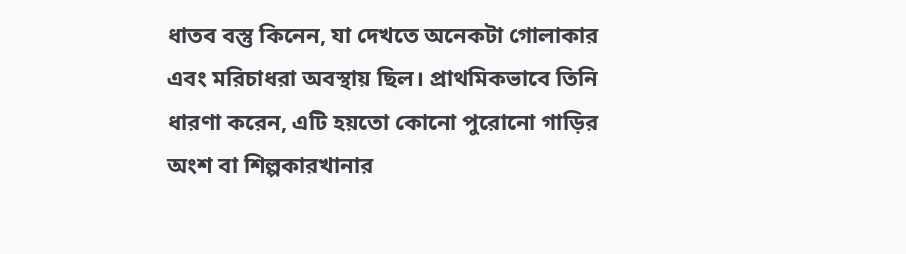ধাতব বস্তু কিনেন, যা দেখতে অনেকটা গোলাকার এবং মরিচাধরা অবস্থায় ছিল। প্রাথমিকভাবে তিনি ধারণা করেন, এটি হয়তো কোনো পুরোনো গাড়ির অংশ বা শিল্পকারখানার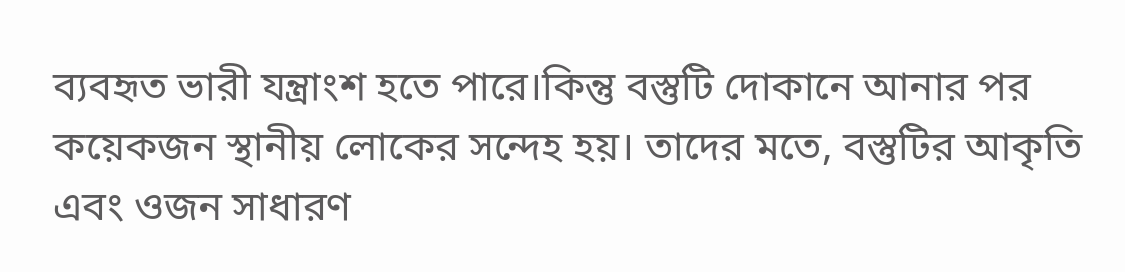ব্যবহৃত ভারী যন্ত্রাংশ হতে পারে।কিন্তু বস্তুটি দোকানে আনার পর কয়েকজন স্থানীয় লোকের সন্দেহ হয়। তাদের মতে, বস্তুটির আকৃতি এবং ওজন সাধারণ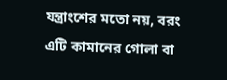যন্ত্রাংশের মতো নয়, বরং এটি কামানের গোলা বা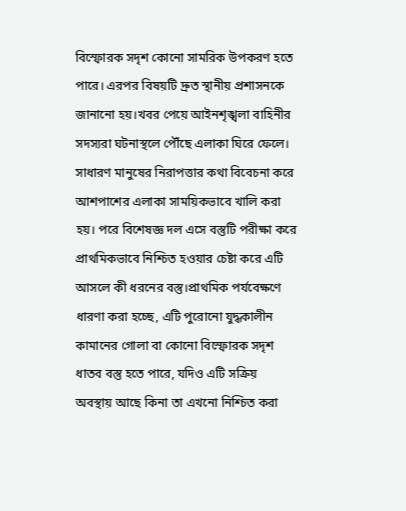বিস্ফোরক সদৃশ কোনো সামরিক উপকরণ হতে পারে। এরপর বিষয়টি দ্রুত স্থানীয় প্রশাসনকে জানানো হয়।খবর পেয়ে আইনশৃঙ্খলা বাহিনীর সদস্যরা ঘটনাস্থলে পৌঁছে এলাকা ঘিরে ফেলে। সাধারণ মানুষের নিরাপত্তার কথা বিবেচনা করে আশপাশের এলাকা সাময়িকভাবে খালি করা হয়। পরে বিশেষজ্ঞ দল এসে বস্তুটি পরীক্ষা করে প্রাথমিকভাবে নিশ্চিত হওয়ার চেষ্টা করে এটি আসলে কী ধরনের বস্তু।প্রাথমিক পর্যবেক্ষণে ধারণা করা হচ্ছে, এটি পুরোনো যুদ্ধকালীন কামানের গোলা বা কোনো বিস্ফোরক সদৃশ ধাতব বস্তু হতে পারে, যদিও এটি সক্রিয় অবস্থায় আছে কিনা তা এখনো নিশ্চিত করা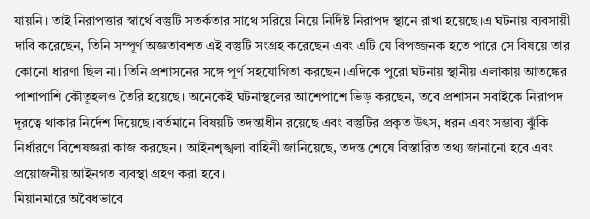যায়নি। তাই নিরাপত্তার স্বার্থে বস্তুটি সতর্কতার সাথে সরিয়ে নিয়ে নির্দিষ্ট নিরাপদ স্থানে রাখা হয়েছে।এ ঘটনায় ব্যবসায়ী দাবি করেছেন, তিনি সম্পূর্ণ অজ্ঞতাবশত এই বস্তুটি সংগ্রহ করেছেন এবং এটি যে বিপজ্জনক হতে পারে সে বিষয়ে তার কোনো ধারণা ছিল না। তিনি প্রশাসনের সঙ্গে পূর্ণ সহযোগিতা করছেন।এদিকে পুরো ঘটনায় স্থানীয় এলাকায় আতঙ্কের পাশাপাশি কৌতূহলও তৈরি হয়েছে। অনেকেই ঘটনাস্থলের আশেপাশে ভিড় করছেন, তবে প্রশাসন সবাইকে নিরাপদ দূরত্বে থাকার নির্দেশ দিয়েছে।বর্তমানে বিষয়টি তদন্তাধীন রয়েছে এবং বস্তুটির প্রকৃত উৎস, ধরন এবং সম্ভাব্য ঝুঁকি নির্ধারণে বিশেষজ্ঞরা কাজ করছেন। আইনশৃঙ্খলা বাহিনী জানিয়েছে, তদন্ত শেষে বিস্তারিত তথ্য জানানো হবে এবং প্রয়োজনীয় আইনগত ব্যবস্থা গ্রহণ করা হবে।
মিয়ানমারে অবৈধভাবে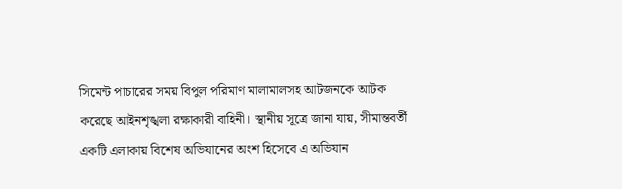সিমেন্ট পাচারের সময় বিপুল পরিমাণ মালামালসহ আটজনকে আটক করেছে আইনশৃঙ্খলা রক্ষাকারী বাহিনী। স্থানীয় সূত্রে জানা যায়, সীমান্তবর্তী একটি এলাকায় বিশেষ অভিযানের অংশ হিসেবে এ অভিযান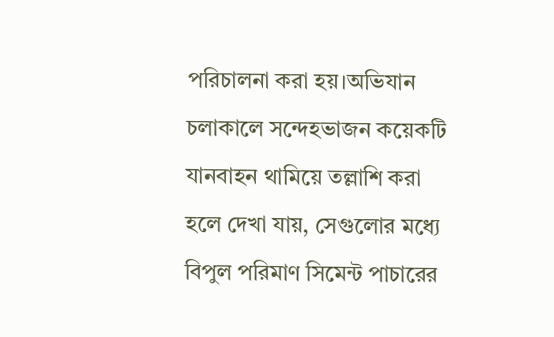পরিচালনা করা হয়।অভিযান চলাকালে সন্দেহভাজন কয়েকটি যানবাহন থামিয়ে তল্লাশি করা হলে দেখা যায়, সেগুলোর মধ্যে বিপুল পরিমাণ সিমেন্ট পাচারের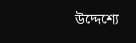উদ্দেশ্যে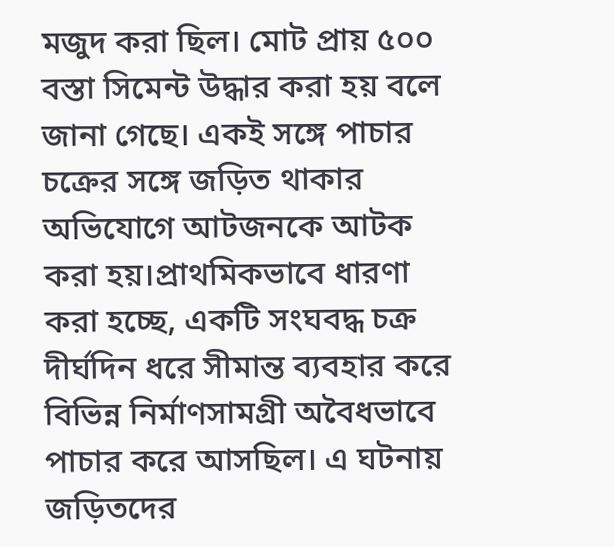মজুদ করা ছিল। মোট প্রায় ৫০০ বস্তা সিমেন্ট উদ্ধার করা হয় বলে জানা গেছে। একই সঙ্গে পাচার চক্রের সঙ্গে জড়িত থাকার অভিযোগে আটজনকে আটক করা হয়।প্রাথমিকভাবে ধারণা করা হচ্ছে, একটি সংঘবদ্ধ চক্র দীর্ঘদিন ধরে সীমান্ত ব্যবহার করে বিভিন্ন নির্মাণসামগ্রী অবৈধভাবে পাচার করে আসছিল। এ ঘটনায় জড়িতদের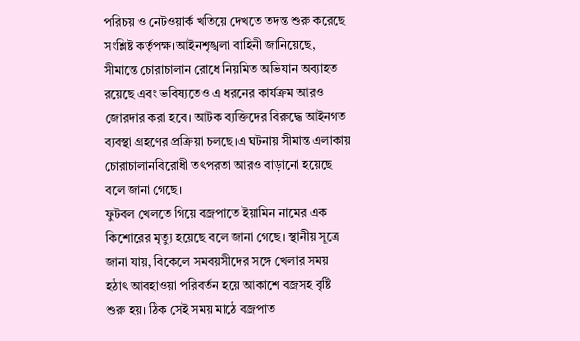পরিচয় ও নেটওয়ার্ক খতিয়ে দেখতে তদন্ত শুরু করেছে সংশ্লিষ্ট কর্তৃপক্ষ।আইনশৃঙ্খলা বাহিনী জানিয়েছে, সীমান্তে চোরাচালান রোধে নিয়মিত অভিযান অব্যাহত রয়েছে এবং ভবিষ্যতেও এ ধরনের কার্যক্রম আরও জোরদার করা হবে। আটক ব্যক্তিদের বিরুদ্ধে আইনগত ব্যবস্থা গ্রহণের প্রক্রিয়া চলছে।এ ঘটনায় সীমান্ত এলাকায় চোরাচালানবিরোধী তৎপরতা আরও বাড়ানো হয়েছে বলে জানা গেছে।
ফুটবল খেলতে গিয়ে বজ্রপাতে ইয়ামিন নামের এক কিশোরের মৃত্যু হয়েছে বলে জানা গেছে। স্থানীয় সূত্রে জানা যায়, বিকেলে সমবয়সীদের সঙ্গে খেলার সময় হঠাৎ আবহাওয়া পরিবর্তন হয়ে আকাশে বজ্রসহ বৃষ্টি শুরু হয়। ঠিক সেই সময় মাঠে বজ্রপাত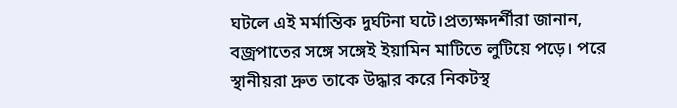ঘটলে এই মর্মান্তিক দুর্ঘটনা ঘটে।প্রত্যক্ষদর্শীরা জানান, বজ্রপাতের সঙ্গে সঙ্গেই ইয়ামিন মাটিতে লুটিয়ে পড়ে। পরে স্থানীয়রা দ্রুত তাকে উদ্ধার করে নিকটস্থ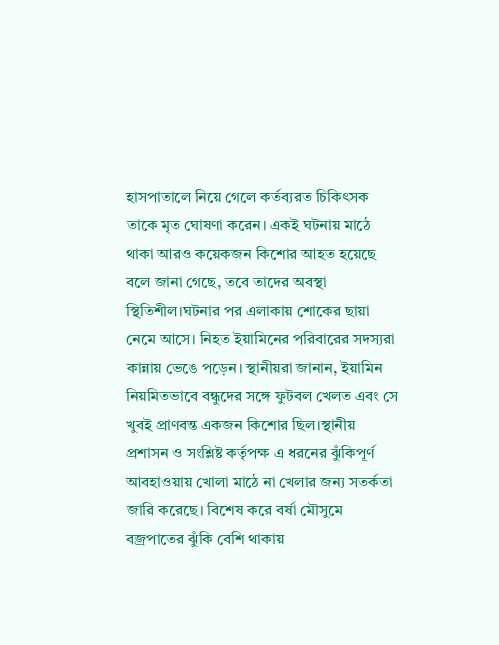হাসপাতালে নিয়ে গেলে কর্তব্যরত চিকিৎসক তাকে মৃত ঘোষণা করেন। একই ঘটনায় মাঠে থাকা আরও কয়েকজন কিশোর আহত হয়েছে বলে জানা গেছে, তবে তাদের অবস্থা স্থিতিশীল।ঘটনার পর এলাকায় শোকের ছায়া নেমে আসে। নিহত ইয়ামিনের পরিবারের সদস্যরা কান্নায় ভেঙে পড়েন। স্থানীয়রা জানান, ইয়ামিন নিয়মিতভাবে বন্ধুদের সঙ্গে ফুটবল খেলত এবং সে খুবই প্রাণবন্ত একজন কিশোর ছিল।স্থানীয় প্রশাসন ও সংশ্লিষ্ট কর্তৃপক্ষ এ ধরনের ঝুঁকিপূর্ণ আবহাওয়ায় খোলা মাঠে না খেলার জন্য সতর্কতা জারি করেছে। বিশেষ করে বর্ষা মৌসুমে বজ্রপাতের ঝুঁকি বেশি থাকায়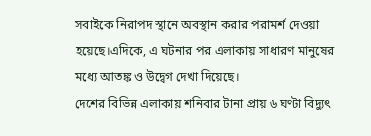সবাইকে নিরাপদ স্থানে অবস্থান করার পরামর্শ দেওয়া হয়েছে।এদিকে, এ ঘটনার পর এলাকায় সাধারণ মানুষের মধ্যে আতঙ্ক ও উদ্বেগ দেখা দিয়েছে।
দেশের বিভিন্ন এলাকায় শনিবার টানা প্রায় ৬ ঘণ্টা বিদ্যুৎ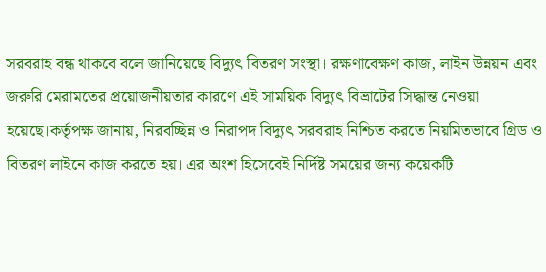সরবরাহ বন্ধ থাকবে বলে জানিয়েছে বিদ্যুৎ বিতরণ সংস্থা। রক্ষণাবেক্ষণ কাজ, লাইন উন্নয়ন এবং জরুরি মেরামতের প্রয়োজনীয়তার কারণে এই সাময়িক বিদ্যুৎ বিভ্রাটের সিদ্ধান্ত নেওয়া হয়েছে।কর্তৃপক্ষ জানায়, নিরবচ্ছিন্ন ও নিরাপদ বিদ্যুৎ সরবরাহ নিশ্চিত করতে নিয়মিতভাবে গ্রিড ও বিতরণ লাইনে কাজ করতে হয়। এর অংশ হিসেবেই নির্দিষ্ট সময়ের জন্য কয়েকটি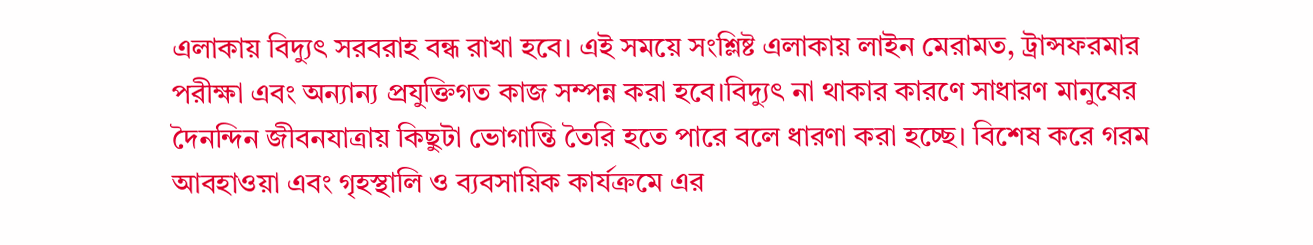এলাকায় বিদ্যুৎ সরবরাহ বন্ধ রাখা হবে। এই সময়ে সংশ্লিষ্ট এলাকায় লাইন মেরামত, ট্রান্সফরমার পরীক্ষা এবং অন্যান্য প্রযুক্তিগত কাজ সম্পন্ন করা হবে।বিদ্যুৎ না থাকার কারণে সাধারণ মানুষের দৈনন্দিন জীবনযাত্রায় কিছুটা ভোগান্তি তৈরি হতে পারে বলে ধারণা করা হচ্ছে। বিশেষ করে গরম আবহাওয়া এবং গৃহস্থালি ও ব্যবসায়িক কার্যক্রমে এর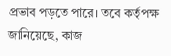প্রভাব পড়তে পারে। তবে কর্তৃপক্ষ জানিয়েছে, কাজ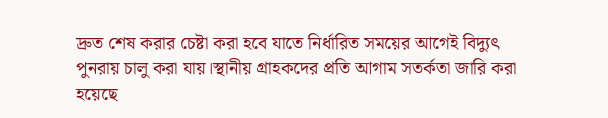দ্রুত শেষ করার চেষ্টা করা হবে যাতে নির্ধারিত সময়ের আগেই বিদ্যুৎ পুনরায় চালু করা যায়।স্থানীয় গ্রাহকদের প্রতি আগাম সতর্কতা জারি করা হয়েছে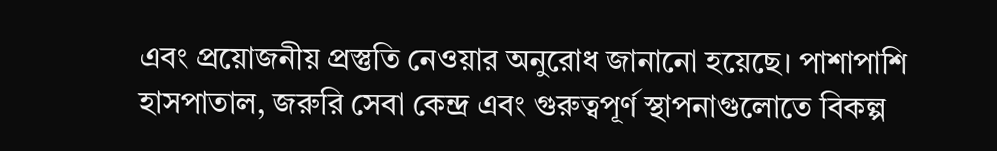এবং প্রয়োজনীয় প্রস্তুতি নেওয়ার অনুরোধ জানানো হয়েছে। পাশাপাশি হাসপাতাল, জরুরি সেবা কেন্দ্র এবং গুরুত্বপূর্ণ স্থাপনাগুলোতে বিকল্প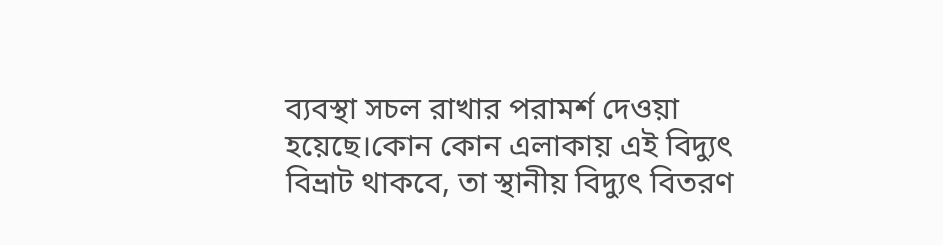ব্যবস্থা সচল রাখার পরামর্শ দেওয়া হয়েছে।কোন কোন এলাকায় এই বিদ্যুৎ বিভ্রাট থাকবে, তা স্থানীয় বিদ্যুৎ বিতরণ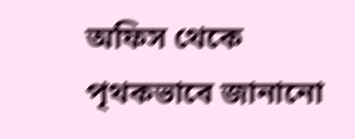অফিস থেকে পৃথকভাবে জানানো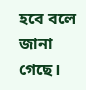হবে বলে জানা গেছে।